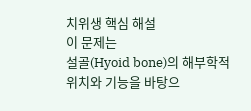치위생 핵심 해설
이 문제는
설골(Hyoid bone)의 해부학적 위치와 기능을 바탕으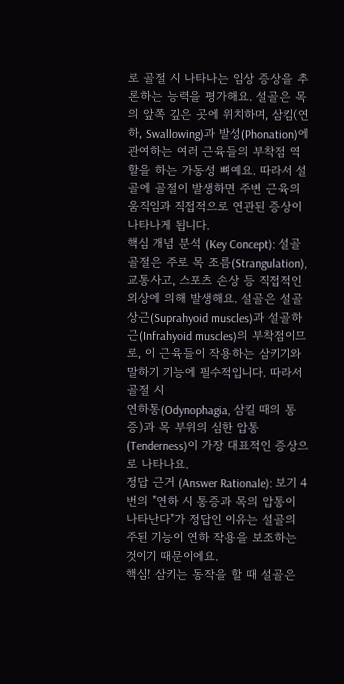로 골절 시 나타나는 임상 증상을 추론하는 능력을 평가해요. 설골은 목의 앞쪽 깊은 곳에 위치하며, 삼킴(연하, Swallowing)과 발성(Phonation)에 관여하는 여러 근육들의 부착점 역할을 하는 가동성 뼈예요. 따라서 설골에 골절이 발생하면 주변 근육의 움직임과 직접적으로 연관된 증상이 나타나게 됩니다.
핵심 개념 분석 (Key Concept): 설골 골절은 주로 목 조름(Strangulation), 교통사고, 스포츠 손상 등 직접적인 외상에 의해 발생해요. 설골은 설골상근(Suprahyoid muscles)과 설골하근(Infrahyoid muscles)의 부착점이므로, 이 근육들이 작용하는 삼키기와 말하기 기능에 필수적입니다. 따라서 골절 시
연하통(Odynophagia, 삼킬 때의 통증)과 목 부위의 심한 압통(Tenderness)이 가장 대표적인 증상으로 나타나요.
정답 근거 (Answer Rationale): 보기 4번의 "연하 시 통증과 목의 압통이 나타난다"가 정답인 이유는 설골의 주된 기능이 연하 작용을 보조하는 것이기 때문이에요.
핵심! 삼키는 동작을 할 때 설골은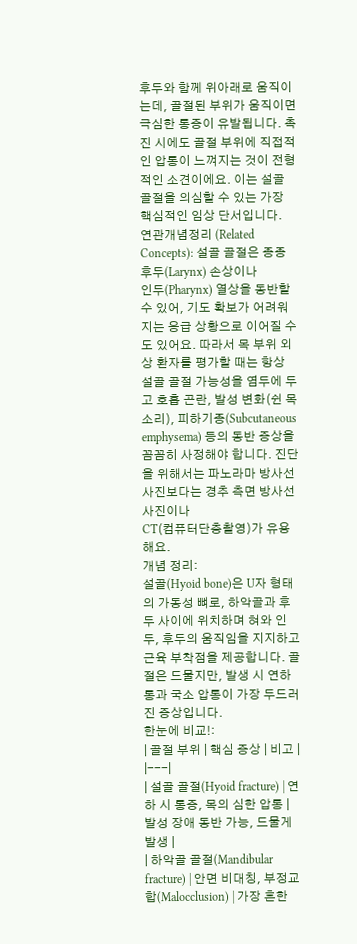후두와 함께 위아래로 움직이는데, 골절된 부위가 움직이면 극심한 통증이 유발됩니다. 촉진 시에도 골절 부위에 직접적인 압통이 느껴지는 것이 전형적인 소견이에요. 이는 설골 골절을 의심할 수 있는 가장 핵심적인 임상 단서입니다.
연관개념정리 (Related Concepts): 설골 골절은 종종
후두(Larynx) 손상이나
인두(Pharynx) 열상을 동반할 수 있어, 기도 확보가 어려워지는 응급 상황으로 이어질 수도 있어요. 따라서 목 부위 외상 환자를 평가할 때는 항상 설골 골절 가능성을 염두에 두고 호흡 곤란, 발성 변화(쉰 목소리), 피하기종(Subcutaneous emphysema) 등의 동반 증상을 꼼꼼히 사정해야 합니다. 진단을 위해서는 파노라마 방사선 사진보다는 경추 측면 방사선 사진이나
CT(컴퓨터단층촬영)가 유용해요.
개념 정리:
설골(Hyoid bone)은 U자 형태의 가동성 뼈로, 하악골과 후두 사이에 위치하며 혀와 인두, 후두의 움직임을 지지하고 근육 부착점을 제공합니다. 골절은 드물지만, 발생 시 연하통과 국소 압통이 가장 두드러진 증상입니다.
한눈에 비교!:
| 골절 부위 | 핵심 증상 | 비고 |
|---|
| 설골 골절(Hyoid fracture) | 연하 시 통증, 목의 심한 압통 | 발성 장애 동반 가능, 드물게 발생 |
| 하악골 골절(Mandibular fracture) | 안면 비대칭, 부정교합(Malocclusion) | 가장 흔한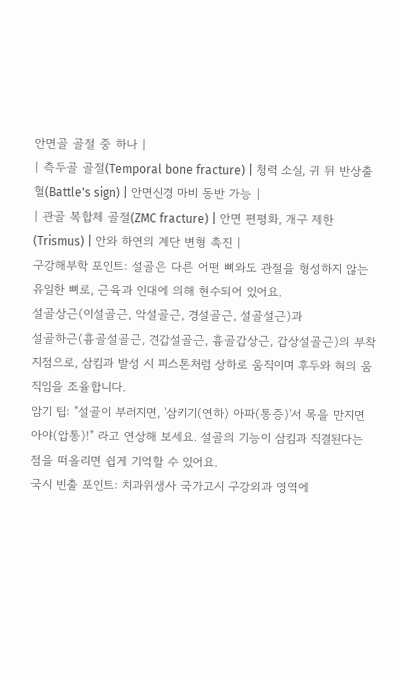안면골 골절 중 하나 |
| 측두골 골절(Temporal bone fracture) | 청력 소실, 귀 뒤 반상출혈(Battle's sign) | 안면신경 마비 동반 가능 |
| 관골 복합체 골절(ZMC fracture) | 안면 편평화, 개구 제한(Trismus) | 안와 하연의 계단 변형 촉진 |
구강해부학 포인트: 설골은 다른 어떤 뼈와도 관절을 형성하지 않는 유일한 뼈로, 근육과 인대에 의해 현수되어 있어요.
설골상근(이설골근, 악설골근, 경설골근, 설골설근)과
설골하근(흉골설골근, 견갑설골근, 흉골갑상근, 갑상설골근)의 부착 지점으로, 삼킴과 발성 시 피스톤처럼 상하로 움직이며 후두와 혀의 움직임을 조율합니다.
암기 팁: "설골이 부러지면, '삼키기(연하) 아파(통증)'서 목을 만지면 아야(압통)!" 라고 연상해 보세요. 설골의 기능이 삼킴과 직결된다는 점을 떠올리면 쉽게 기억할 수 있어요.
국시 빈출 포인트: 치과위생사 국가고시 구강외과 영역에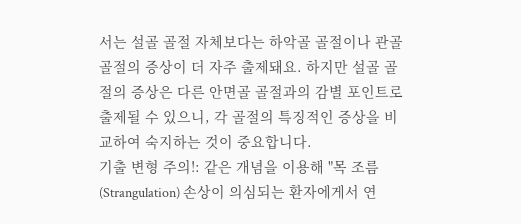서는 설골 골절 자체보다는 하악골 골절이나 관골 골절의 증상이 더 자주 출제돼요. 하지만 설골 골절의 증상은 다른 안면골 골절과의 감별 포인트로 출제될 수 있으니, 각 골절의 특징적인 증상을 비교하여 숙지하는 것이 중요합니다.
기출 변형 주의!: 같은 개념을 이용해 "목 조름(Strangulation) 손상이 의심되는 환자에게서 연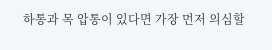하통과 목 압통이 있다면 가장 먼저 의심할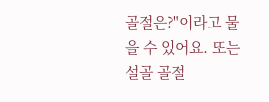골절은?"이라고 물을 수 있어요. 또는 설골 골절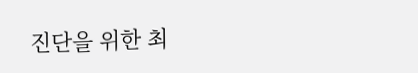진단을 위한 최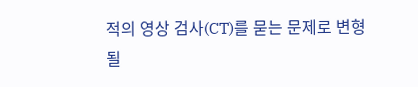적의 영상 검사(CT)를 묻는 문제로 변형될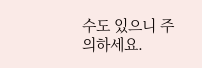수도 있으니 주의하세요.